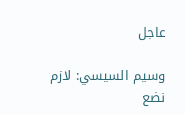عاجل

وسيم السيسي: لازم نضع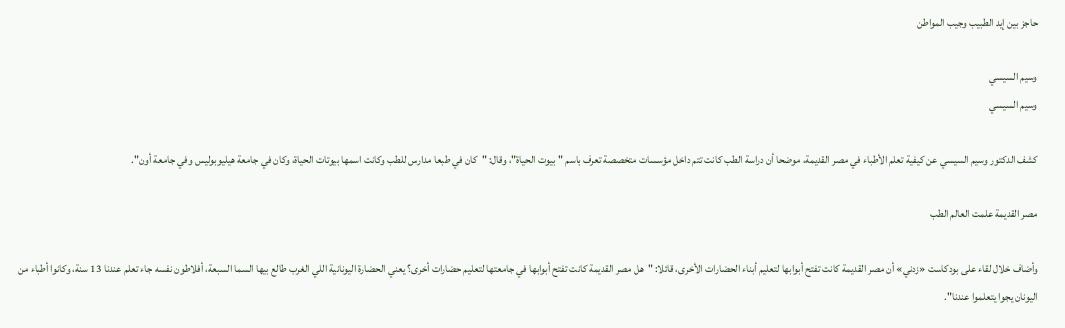حاجز بين إيد الطبيب وجيب المواطن

وسيم السيسي
وسيم السيسي

كشف الدكتور وسيم السيسي عن كيفية تعلم الأطباء في مصر القديمة، موضحا أن دراسة الطب كانت تتم داخل مؤسسات متخصصة تعرف باسم "بيوت الحياة"، وقال: "كان في طبعا مدارس للطب وكانت اسمها بيوتات الحياة، وكان في جامعة هيليوبوليس وفي جامعة أون".

مصر القديمة علمت العالم الطب

وأضاف خلال لقاء على بودكاست «زدني» أن مصر القديمة كانت تفتح أبوابها لتعليم أبناء الحضارات الأخرى، قائلا: "هل مصر القديمة كانت تفتح أبوابها في جامعتها لتعليم حضارات أخرى؟ يعني الحضارة اليونانية اللي الغرب طالع بيها السما السبعة، أفلاطون نفسه جاء تعلم عندنا 13 سنة، وكانوا أطباء من اليونان يجوا يتعلموا عندنا".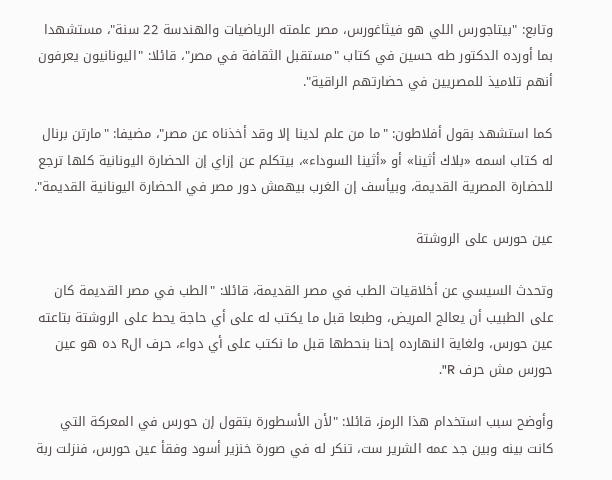وتابع: "بيتاجورس اللي هو فيثاغورس، مصر علمته الرياضيات والهندسة 22 سنة"، مستشهدا بما أورده الدكتور طه حسين في كتاب "مستقبل الثقافة في مصر"، قائلا: "اليونانيون يعرفون أنهم تلاميذ للمصريين في حضارتهم الراقية".

كما استشهد بقول أفلاطون: "ما من علم لدينا إلا وقد أخذناه عن مصر"، مضيفا: "مارتن برنال له كتاب اسمه «بلاك أثينا» أو «أثينا السوداء»، بيتكلم عن إزاي إن الحضارة اليونانية كلها ترجع للحضارة المصرية القديمة، وبيأسف إن الغرب بيهمش دور مصر في الحضارة اليونانية القديمة".

عين حورس على الروشتة

وتحدث السيسي عن أخلاقيات الطب في مصر القديمة، قائلا: "الطب في مصر القديمة كان على الطبيب أن يعالج المريض، وطبعا قبل ما يكتب له على أي حاجة يحط على الروشتة بتاعته عين حورس، ولغاية النهارده إحنا بنحطها قبل ما نكتب على أي دواء، حرف الR ده هو عين حورس مش حرف R".

وأوضح سبب استخدام هذا الرمز، قائلا: "لأن الأسطورة بتقول إن حورس في المعركة التي كانت بينه وبين جد عمه الشرير ست، تنكر له في صورة خنزير أسود وفقأ عين حورس، فنزلت ربة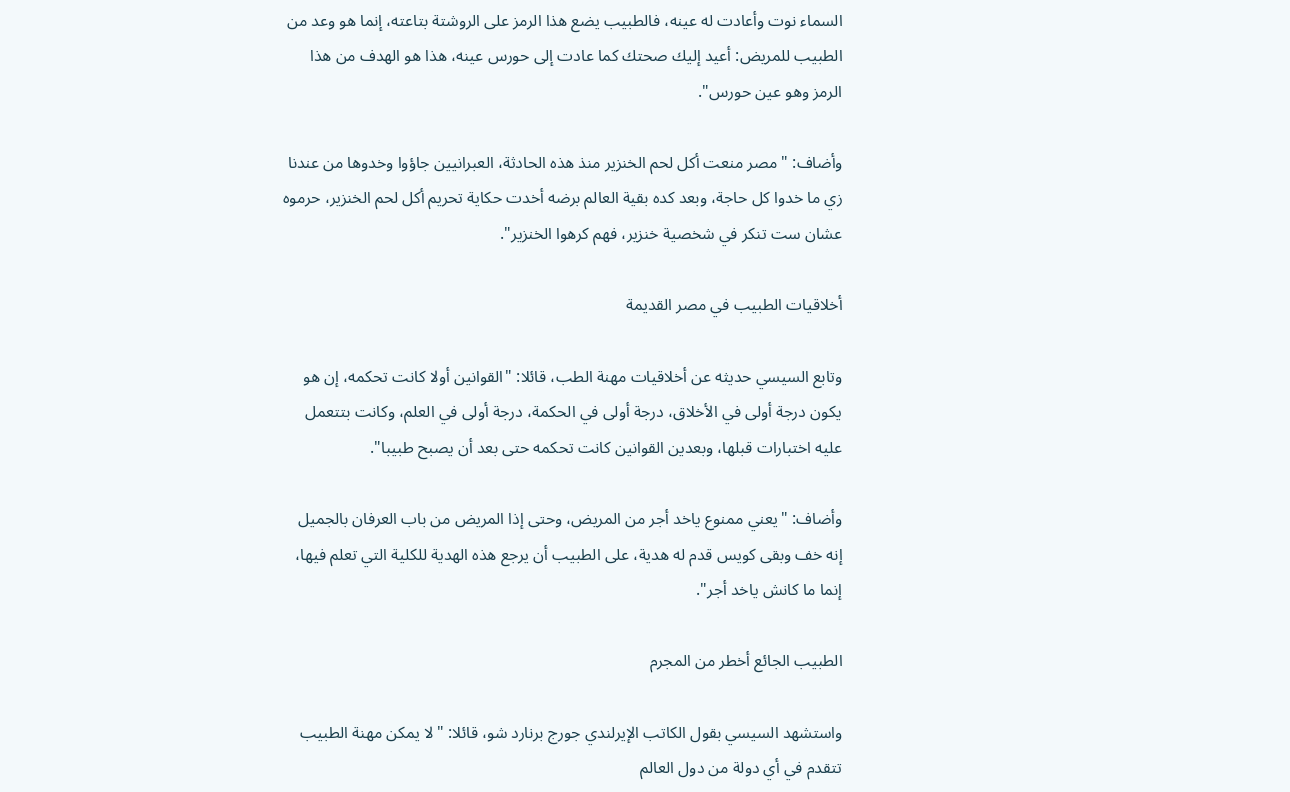السماء نوت وأعادت له عينه، فالطبيب يضع هذا الرمز على الروشتة بتاعته، إنما هو وعد من الطبيب للمريض: أعيد إليك صحتك كما عادت إلى حورس عينه، هذا هو الهدف من هذا الرمز وهو عين حورس".

وأضاف: "مصر منعت أكل لحم الخنزير منذ هذه الحادثة، العبرانيين جاؤوا وخدوها من عندنا زي ما خدوا كل حاجة، وبعد كده بقية العالم برضه أخدت حكاية تحريم أكل لحم الخنزير، حرموه عشان ست تنكر في شخصية خنزير، فهم كرهوا الخنزير".

أخلاقيات الطبيب في مصر القديمة

وتابع السيسي حديثه عن أخلاقيات مهنة الطب، قائلا: "القوانين أولا كانت تحكمه، إن هو يكون درجة أولى في الأخلاق، درجة أولى في الحكمة، درجة أولى في العلم، وكانت بتتعمل عليه اختبارات قبلها، وبعدين القوانين كانت تحكمه حتى بعد أن يصبح طبيبا".

وأضاف: "يعني ممنوع ياخد أجر من المريض، وحتى إذا المريض من باب العرفان بالجميل إنه خف وبقى كويس قدم له هدية، على الطبيب أن يرجع هذه الهدية للكلية التي تعلم فيها، إنما ما كانش ياخد أجر".

الطبيب الجائع أخطر من المجرم

واستشهد السيسي بقول الكاتب الإيرلندي جورج برنارد شو، قائلا: "لا يمكن مهنة الطبيب تتقدم في أي دولة من دول العالم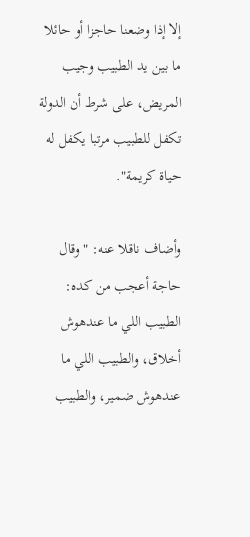إلا إذا وضعنا حاجزا أو حائلا ما بين يد الطبيب وجيب المريض، على شرط أن الدولة تكفل للطبيب مرتبا يكفل له حياة كريمة".

وأضاف ناقلا عنه: "وقال حاجة أعجب من كده: الطبيب اللي ما عندهوش أخلاق، والطبيب اللي ما عندهوش ضمير، والطبيب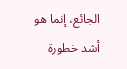الجائع، إنما هو أشد خطورة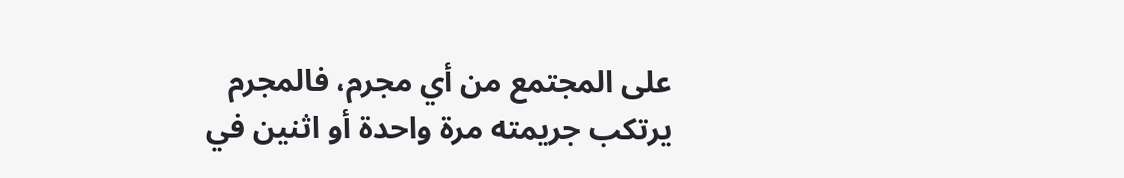على المجتمع من أي مجرم، فالمجرم يرتكب جريمته مرة واحدة أو اثنين في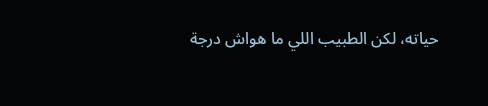حياته، لكن الطبيب اللي ما هواش درجة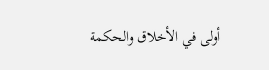أولى في الأخلاق والحكمة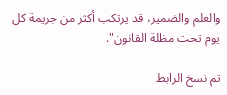والعلم والضمير، قد يرتكب أكثر من جريمة كل يوم تحت مظلة القانون".

تم نسخ الرابط